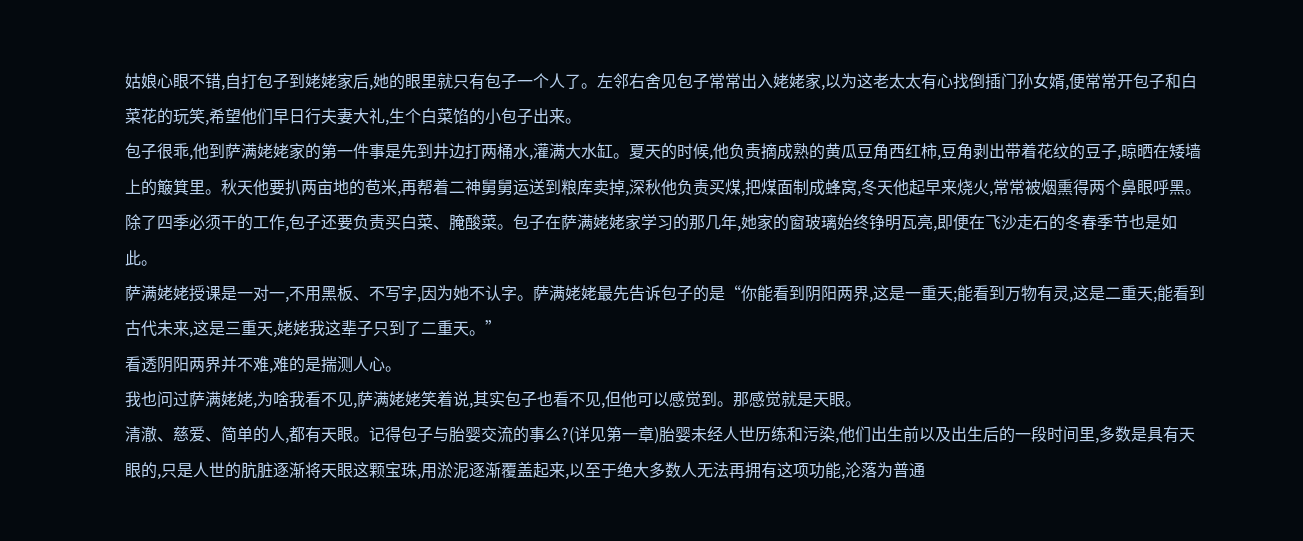姑娘心眼不错,自打包子到姥姥家后,她的眼里就只有包子一个人了。左邻右舍见包子常常出入姥姥家,以为这老太太有心找倒插门孙女婿,便常常开包子和白菜花的玩笑,希望他们早日行夫妻大礼,生个白菜馅的小包子出来。
包子很乖,他到萨满姥姥家的第一件事是先到井边打两桶水,灌满大水缸。夏天的时候,他负责摘成熟的黄瓜豆角西红柿,豆角剥出带着花纹的豆子,晾晒在矮墙上的簸箕里。秋天他要扒两亩地的苞米,再帮着二神舅舅运送到粮库卖掉,深秋他负责买煤,把煤面制成蜂窝,冬天他起早来烧火,常常被烟熏得两个鼻眼呼黑。除了四季必须干的工作,包子还要负责买白菜、腌酸菜。包子在萨满姥姥家学习的那几年,她家的窗玻璃始终铮明瓦亮,即便在飞沙走石的冬春季节也是如此。
萨满姥姥授课是一对一,不用黑板、不写字,因为她不认字。萨满姥姥最先告诉包子的是“你能看到阴阳两界,这是一重天;能看到万物有灵,这是二重天;能看到古代未来,这是三重天,姥姥我这辈子只到了二重天。”
看透阴阳两界并不难,难的是揣测人心。
我也问过萨满姥姥,为啥我看不见,萨满姥姥笑着说,其实包子也看不见,但他可以感觉到。那感觉就是天眼。
清澈、慈爱、简单的人,都有天眼。记得包子与胎婴交流的事么?(详见第一章)胎婴未经人世历练和污染,他们出生前以及出生后的一段时间里,多数是具有天眼的,只是人世的肮脏逐渐将天眼这颗宝珠,用淤泥逐渐覆盖起来,以至于绝大多数人无法再拥有这项功能,沦落为普通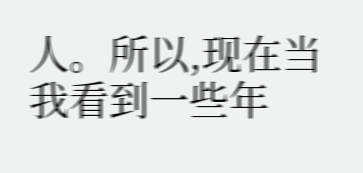人。所以,现在当我看到一些年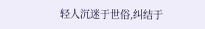轻人沉迷于世俗,纠结于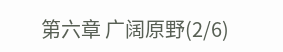第六章 广阔原野(2/6)